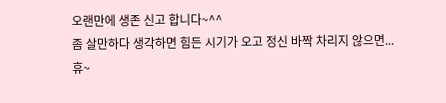오랜만에 생존 신고 합니다~^^
좀 살만하다 생각하면 힘든 시기가 오고 정신 바짝 차리지 않으면...휴~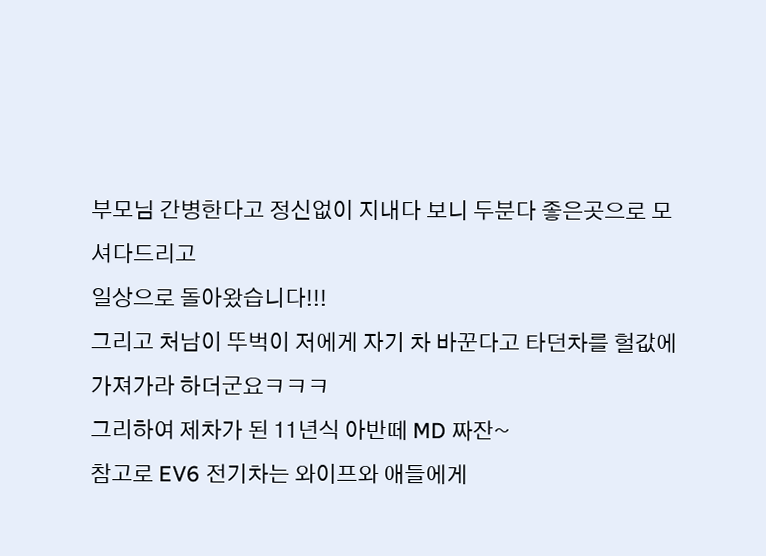부모님 간병한다고 정신없이 지내다 보니 두분다 좋은곳으로 모셔다드리고
일상으로 돌아왔습니다!!!
그리고 처남이 뚜벅이 저에게 자기 차 바꾼다고 타던차를 헐값에 가져가라 하더군요ㅋㅋㅋ
그리하여 제차가 된 11년식 아반떼 MD 짜잔~
참고로 EV6 전기차는 와이프와 애들에게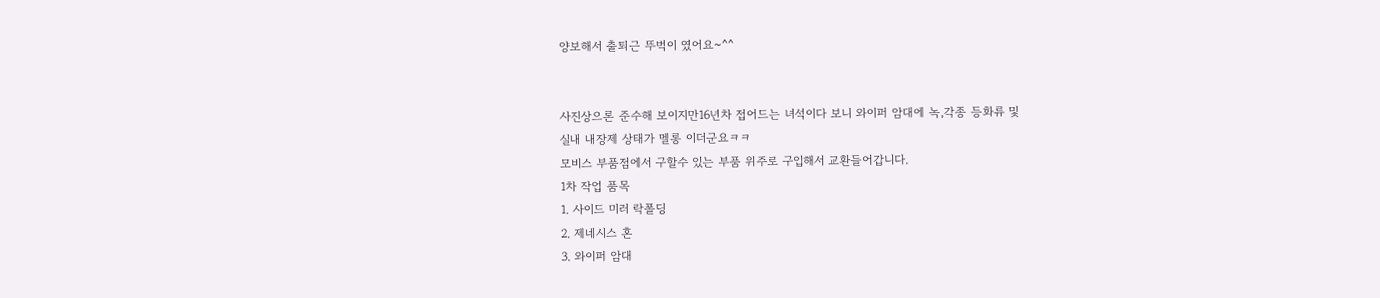양보해서 출퇴근 뚜벅이 였어요~^^


사진상으론 준수해 보이지만16년차 접어드는 녀석이다 보니 와이퍼 암대에 녹,각종 등화류 및
실내 내장제 상태가 멜롱 이더군요ㅋㅋ
모비스 부품점에서 구할수 있는 부품 위주로 구입해서 교환들어갑니다.
1차 작업 품목
1. 사이드 미러 락폴딩
2. 제네시스 혼
3. 와이퍼 암대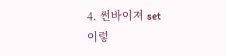4. 썬바이져 set
이렇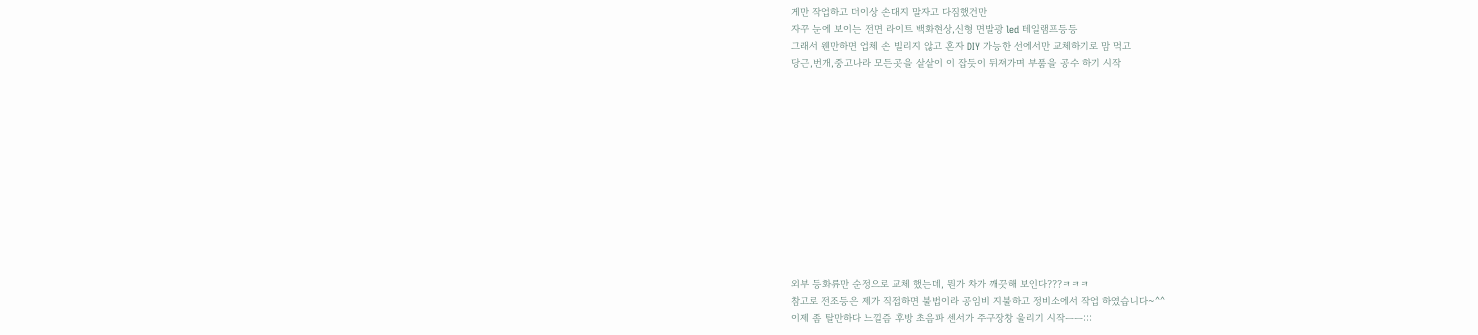게만 작업하고 더이상 손대지 말자고 다짐했건만
자꾸 눈에 보이는 전면 라이트 백화현상,신형 면발광 led 테일램프등등
그래서 웬만하면 업체 손 빌리지 않고 혼자 DIY 가능한 선에서만 교체하기로 맘 먹고
당근,번개,중고나라 모든곳을 샅샅이 이 잡듯이 뒤져가며 부품을 공수 하기 시작












외부 등화류만 순정으로 교체 했는데, 뭔가 차가 깨끗해 보인다???ㅋㅋㅋ
참고로 전조등은 제가 직접하면 불법이라 공임비 지불하고 정비소에서 작업 하였습니다~^^
이제 좀 탈만하다 느낄즘 후방 초음파 센서가 주구장창 울리기 시작ㅡㅡ:::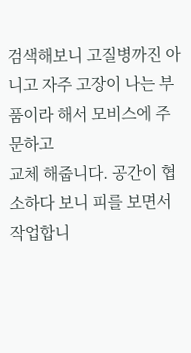검색해보니 고질병까진 아니고 자주 고장이 나는 부품이라 해서 모비스에 주문하고
교체 해줍니다. 공간이 협소하다 보니 피를 보면서 작업합니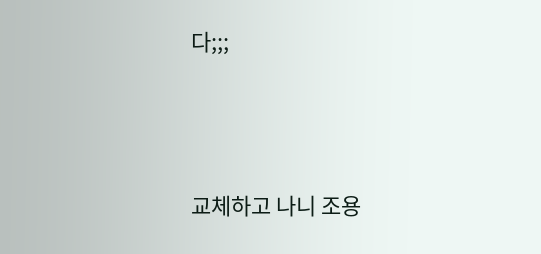다;;;




교체하고 나니 조용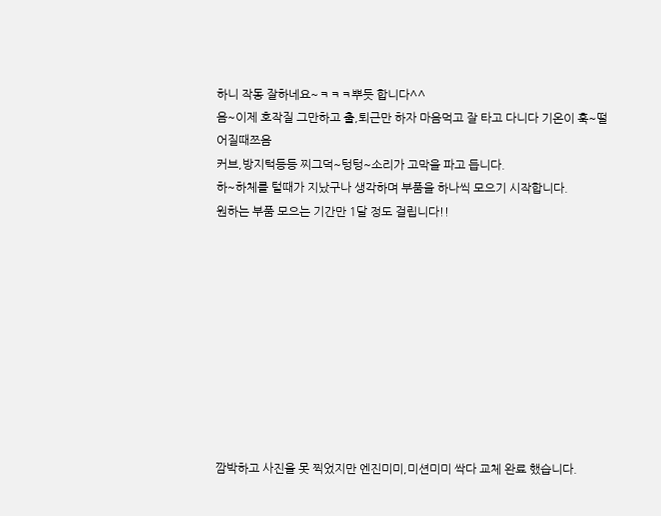하니 작동 잘하네요~ㅋㅋㅋ뿌듯 합니다^^
음~이제 호작질 그만하고 출,퇴근만 하자 마음먹고 잘 타고 다니다 기온이 훅~떨어질때쯔음
커브,방지턱등등 찌그덕~텅텅~소리가 고막을 파고 듭니다.
하~하체를 털때가 지났구나 생각하며 부품을 하나씩 모으기 시작합니다.
원하는 부품 모으는 기간만 1달 정도 걸립니다!!










깜박하고 사진을 못 찍었지만 엔진미미,미션미미 싹다 교체 완료 했습니다.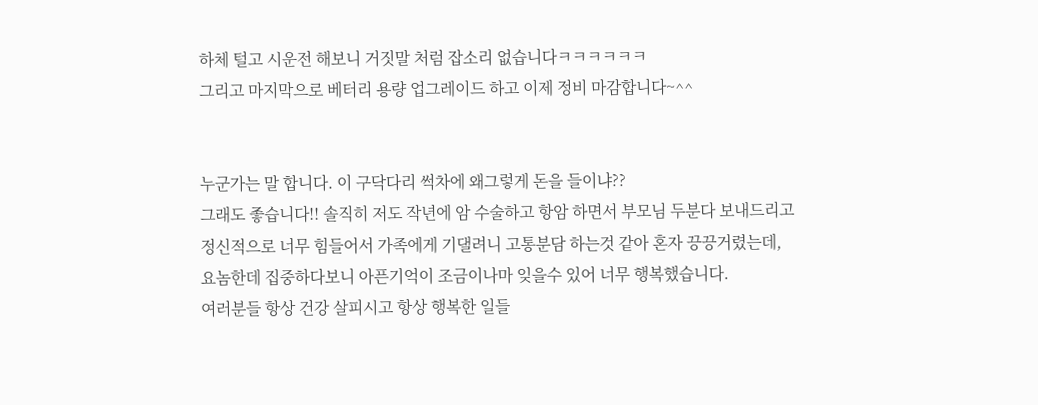하체 털고 시운전 해보니 거짓말 처럼 잡소리 없습니다ㅋㅋㅋㅋㅋㅋ
그리고 마지막으로 베터리 용량 업그레이드 하고 이제 정비 마감합니다~^^


누군가는 말 합니다. 이 구닥다리 썩차에 왜그렇게 돈을 들이냐??
그래도 좋습니다!! 솔직히 저도 작년에 암 수술하고 항암 하면서 부모님 두분다 보내드리고
정신적으로 너무 힘들어서 가족에게 기댈려니 고통분담 하는것 같아 혼자 끙끙거렸는데,
요놈한데 집중하다보니 아픈기억이 조금이나마 잊을수 있어 너무 행복했습니다.
여러분들 항상 건강 살피시고 항상 행복한 일들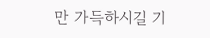만 가득하시길 기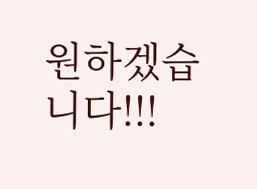원하겠습니다!!!